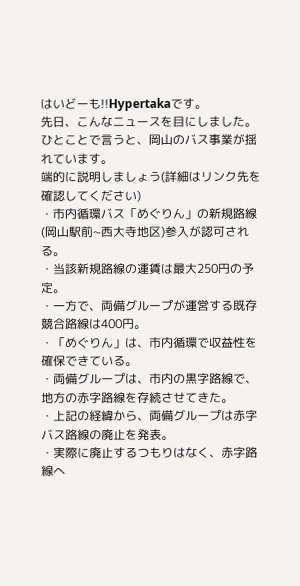はいどーも!!Hypertakaです。
先日、こんなニュースを目にしました。
ひとことで言うと、岡山のバス事業が揺れています。
端的に説明しましょう(詳細はリンク先を確認してください)
・市内循環バス「めぐりん」の新規路線(岡山駅前~西大寺地区)参入が認可される。
・当該新規路線の運賃は最大250円の予定。
・一方で、両備グループが運営する既存競合路線は400円。
・「めぐりん」は、市内循環で収益性を確保できている。
・両備グループは、市内の黒字路線で、地方の赤字路線を存続させてきた。
・上記の経緯から、両備グループは赤字バス路線の廃止を発表。
・実際に廃止するつもりはなく、赤字路線へ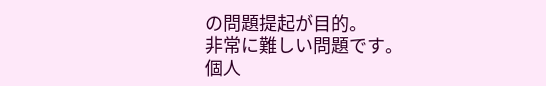の問題提起が目的。
非常に難しい問題です。
個人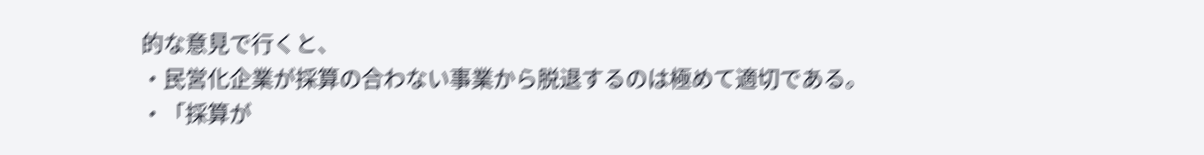的な意見で行くと、
・民営化企業が採算の合わない事業から脱退するのは極めて適切である。
・「採算が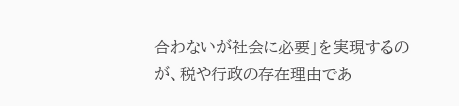合わないが社会に必要」を実現するのが、税や行政の存在理由であ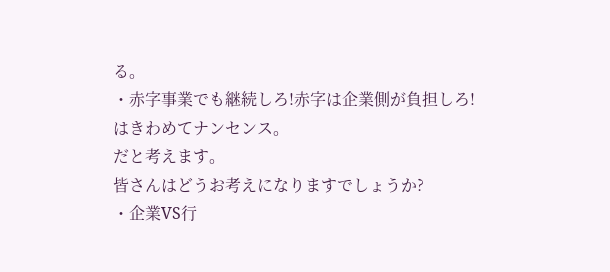る。
・赤字事業でも継続しろ!赤字は企業側が負担しろ!はきわめてナンセンス。
だと考えます。
皆さんはどうお考えになりますでしょうか?
・企業VS行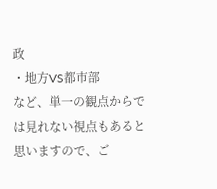政
・地方VS都市部
など、単一の観点からでは見れない視点もあると思いますので、ご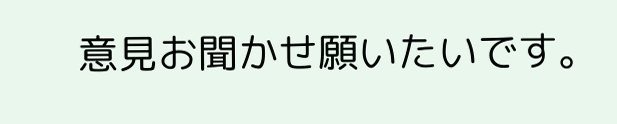意見お聞かせ願いたいです。